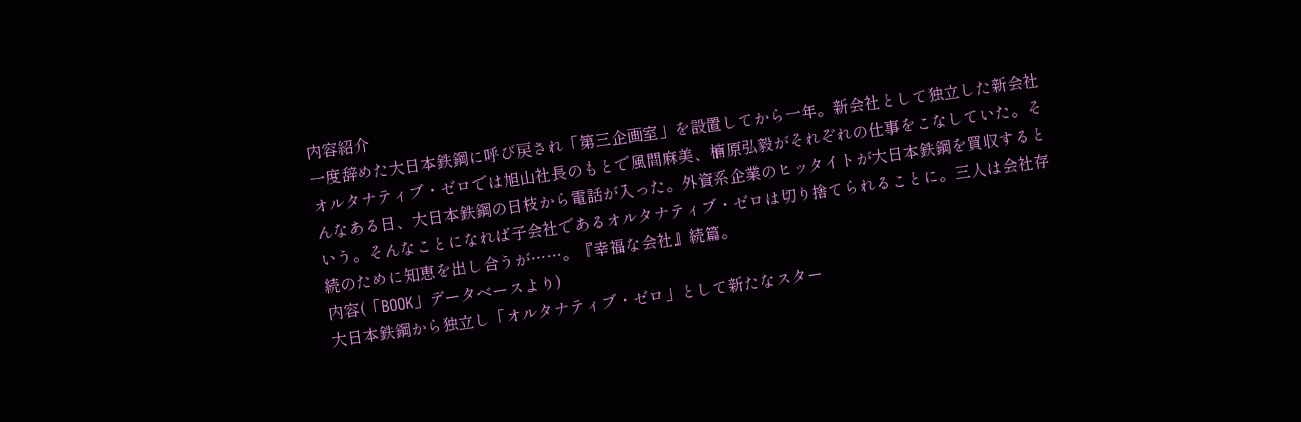内容紹介
一度辞めた大日本鉄鋼に呼び戻され「第三企画室」を設置してから一年。新会社として独立した新会社オルタナティブ・ゼロでは旭山社長のもとで風間麻美、楠原弘毅がそれぞれの仕事をこなしていた。そんなある日、大日本鉄鋼の日枝から電話が入った。外資系企業のヒッタイトが大日本鉄鋼を買収するという。そんなことになれば子会社であるオルタナティブ・ゼロは切り捨てられることに。三人は会社存続のために知恵を出し合うが……。『幸福な会社』続篇。
内容(「BOOK」データベースより)
大日本鉄鋼から独立し「オルタナティブ・ゼロ」として新たなスター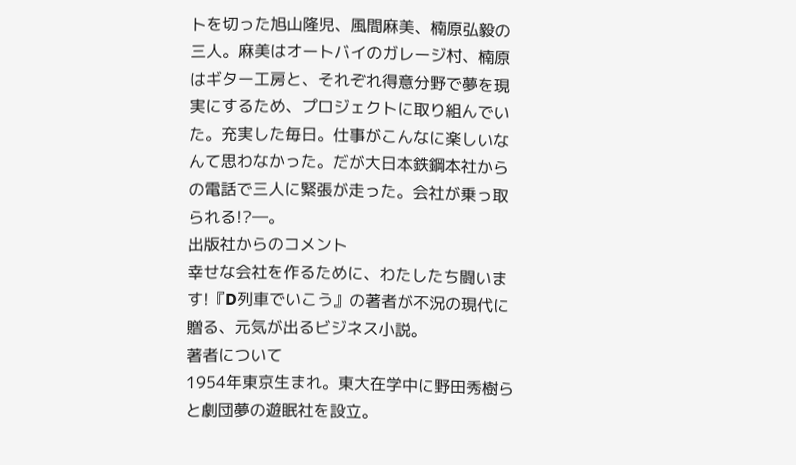トを切った旭山隆児、風間麻美、楠原弘毅の三人。麻美はオートバイのガレージ村、楠原はギター工房と、それぞれ得意分野で夢を現実にするため、プロジェクトに取り組んでいた。充実した毎日。仕事がこんなに楽しいなんて思わなかった。だが大日本鉄鋼本社からの電話で三人に緊張が走った。会社が乗っ取られる!?―。
出版社からのコメント
幸せな会社を作るために、わたしたち闘います!『D列車でいこう』の著者が不況の現代に贈る、元気が出るビジネス小説。
著者について
1954年東京生まれ。東大在学中に野田秀樹らと劇団夢の遊眠社を設立。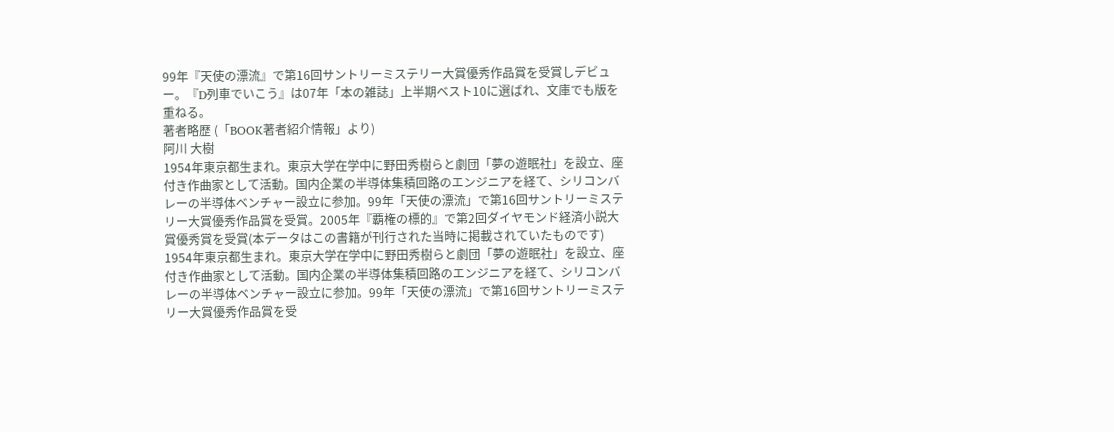99年『天使の漂流』で第16回サントリーミステリー大賞優秀作品賞を受賞しデビュー。『D列車でいこう』は07年「本の雑誌」上半期ベスト10に選ばれ、文庫でも版を重ねる。
著者略歴 (「BOOK著者紹介情報」より)
阿川 大樹
1954年東京都生まれ。東京大学在学中に野田秀樹らと劇団「夢の遊眠社」を設立、座付き作曲家として活動。国内企業の半導体集積回路のエンジニアを経て、シリコンバレーの半導体ベンチャー設立に参加。99年「天使の漂流」で第16回サントリーミステリー大賞優秀作品賞を受賞。2005年『覇権の標的』で第2回ダイヤモンド経済小説大賞優秀賞を受賞(本データはこの書籍が刊行された当時に掲載されていたものです)
1954年東京都生まれ。東京大学在学中に野田秀樹らと劇団「夢の遊眠社」を設立、座付き作曲家として活動。国内企業の半導体集積回路のエンジニアを経て、シリコンバレーの半導体ベンチャー設立に参加。99年「天使の漂流」で第16回サントリーミステリー大賞優秀作品賞を受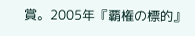賞。2005年『覇権の標的』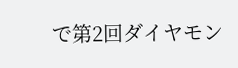で第2回ダイヤモン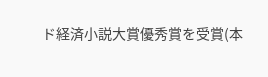ド経済小説大賞優秀賞を受賞(本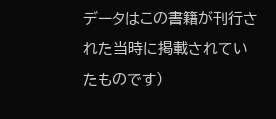データはこの書籍が刊行された当時に掲載されていたものです)